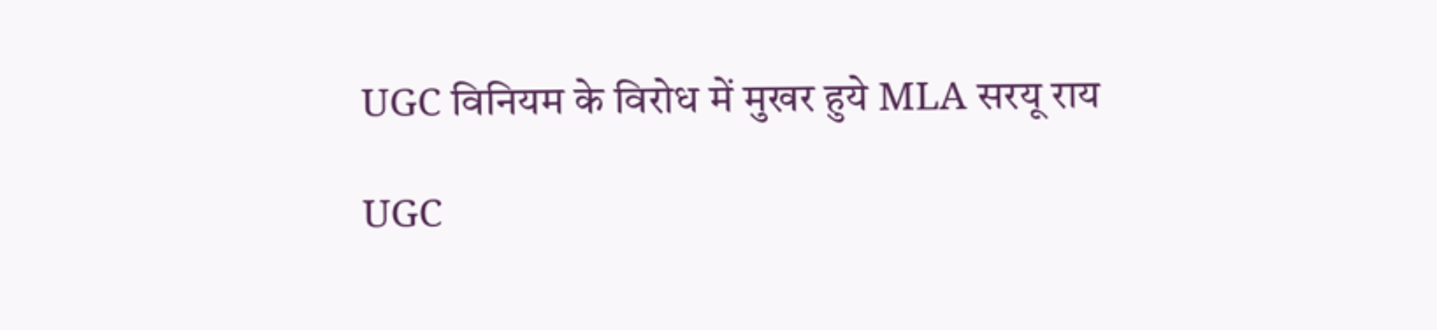UGC विनियम के विरोध में मुखर हुये MLA सरयू राय

UGC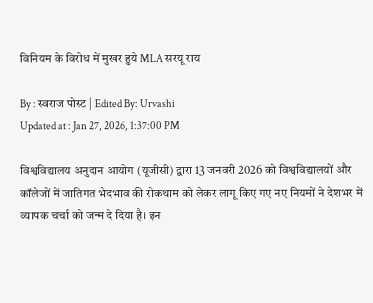विनियम के विरोध में मुखर हुये MLA सरयू राय

By : स्वराज पोस्ट | Edited By: Urvashi
Updated at : Jan 27, 2026, 1:37:00 PM

विश्वविद्यालय अनुदान आयोग (यूजीसी) द्वारा 13 जनवरी 2026 को विश्वविद्यालयों और कॉलेजों में जातिगत भेदभाव की रोकथाम को लेकर लागू किए गए नए नियमों ने देशभर में व्यापक चर्चा को जन्म दे दिया है। इन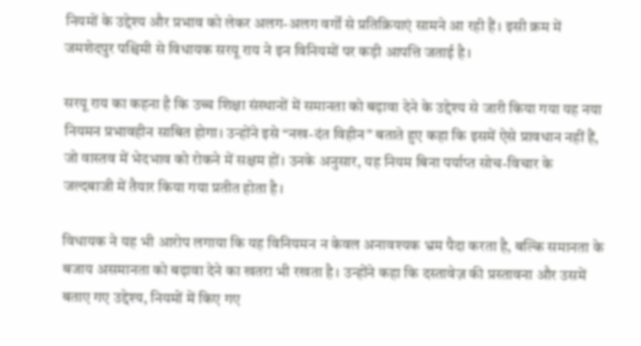नियमों के उद्देश्य और प्रभाव को लेकर अलग-अलग वर्गों से प्रतिक्रियाएं सामने आ रही हैं। इसी क्रम में जमशेदपुर पश्चिमी से विधायक सरयू राय ने इन विनियमों पर कड़ी आपत्ति जताई है।

सरयू राय का कहना है कि उच्च शिक्षा संस्थानों में समानता को बढ़ावा देने के उद्देश्य से जारी किया गया यह नया नियमन प्रभावहीन साबित होगा। उन्होंने इसे “नख-दंत विहीन” बताते हुए कहा कि इसमें ऐसे प्रावधान नहीं हैं, जो वास्तव में भेदभाव को रोकने में सक्षम हों। उनके अनुसार, यह नियम बिना पर्याप्त सोच-विचार के जल्दबाजी में तैयार किया गया प्रतीत होता है।

विधायक ने यह भी आरोप लगाया कि यह विनियमन न केवल अनावश्यक भ्रम पैदा करता है, बल्कि समानता के बजाय असमानता को बढ़ावा देने का खतरा भी रखता है। उन्होंने कहा कि दस्तावेज़ की प्रस्तावना और उसमें बताए गए उद्देश्य, नियमों में किए गए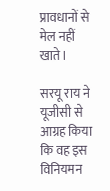प्रावधानों से मेल नहीं खाते।

सरयू राय ने यूजीसी से आग्रह किया कि वह इस विनियमन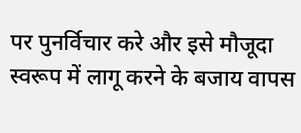पर पुनर्विचार करे और इसे मौजूदा स्वरूप में लागू करने के बजाय वापस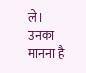ले। उनका मानना है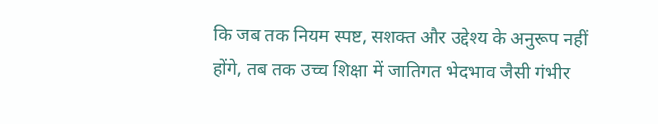कि जब तक नियम स्पष्ट, सशक्त और उद्देश्य के अनुरूप नहीं होंगे, तब तक उच्च शिक्षा में जातिगत भेदभाव जैसी गंभीर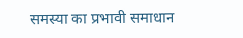समस्या का प्रभावी समाधान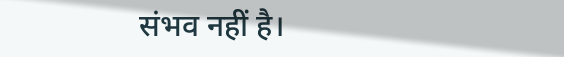संभव नहीं है।